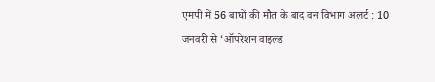एमपी में 56 बाघों की मौत के बाद वन विभाग अलर्ट : 10 जनवरी से ‘ऑपरेशन वाइल्ड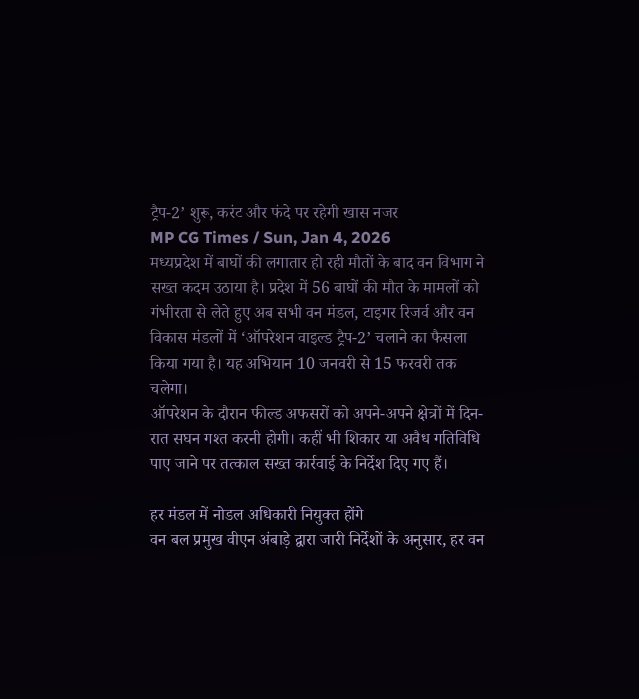ट्रैप-2’ शुरू, करंट और फंदे पर रहेगी खास नजर
MP CG Times / Sun, Jan 4, 2026
मध्यप्रदेश में बाघों की लगातार हो रही मौतों के बाद वन विभाग ने सख्त कदम उठाया है। प्रदेश में 56 बाघों की मौत के मामलों को गंभीरता से लेते हुए अब सभी वन मंडल, टाइगर रिजर्व और वन विकास मंडलों में ‘ऑपरेशन वाइल्ड ट्रैप-2’ चलाने का फैसला किया गया है। यह अभियान 10 जनवरी से 15 फरवरी तक चलेगा।
ऑपरेशन के दौरान फील्ड अफसरों को अपने-अपने क्षेत्रों में दिन-रात सघन गश्त करनी होगी। कहीं भी शिकार या अवैध गतिविधि पाए जाने पर तत्काल सख्त कार्रवाई के निर्देश दिए गए हैं।

हर मंडल में नोडल अधिकारी नियुक्त होंगे
वन बल प्रमुख वीएन अंबाड़े द्वारा जारी निर्देशों के अनुसार, हर वन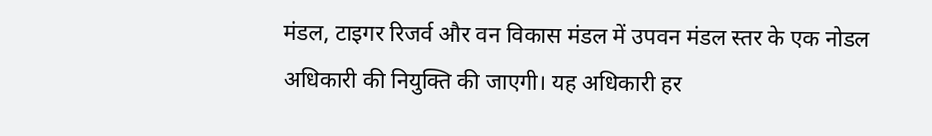मंडल, टाइगर रिजर्व और वन विकास मंडल में उपवन मंडल स्तर के एक नोडल अधिकारी की नियुक्ति की जाएगी। यह अधिकारी हर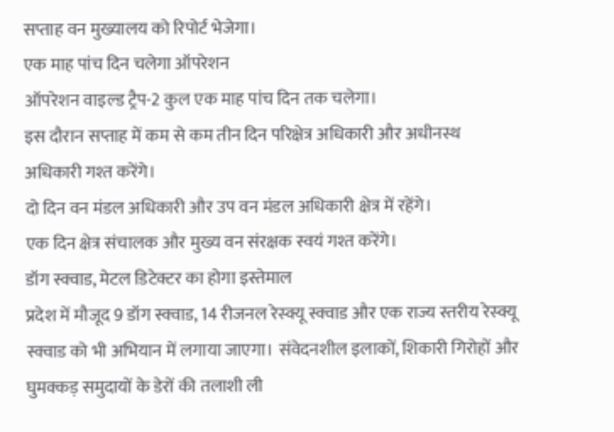सप्ताह वन मुख्यालय को रिपोर्ट भेजेगा।
एक माह पांच दिन चलेगा ऑपरेशन
ऑपरेशन वाइल्ड ट्रैप-2 कुल एक माह पांच दिन तक चलेगा।
इस दौरान सप्ताह में कम से कम तीन दिन परिक्षेत्र अधिकारी और अधीनस्थ अधिकारी गश्त करेंगे।
दो दिन वन मंडल अधिकारी और उप वन मंडल अधिकारी क्षेत्र में रहेंगे।
एक दिन क्षेत्र संचालक और मुख्य वन संरक्षक स्वयं गश्त करेंगे।
डॉग स्क्वाड, मेटल डिटेक्टर का होगा इस्तेमाल
प्रदेश में मौजूद 9 डॉग स्क्वाड, 14 रीजनल रेस्क्यू स्क्वाड और एक राज्य स्तरीय रेस्क्यू स्क्वाड को भी अभियान में लगाया जाएगा। संवेदनशील इलाकों, शिकारी गिरोहों और घुमक्कड़ समुदायों के डेरों की तलाशी ली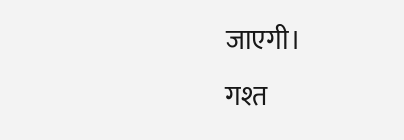जाएगी।
गश्त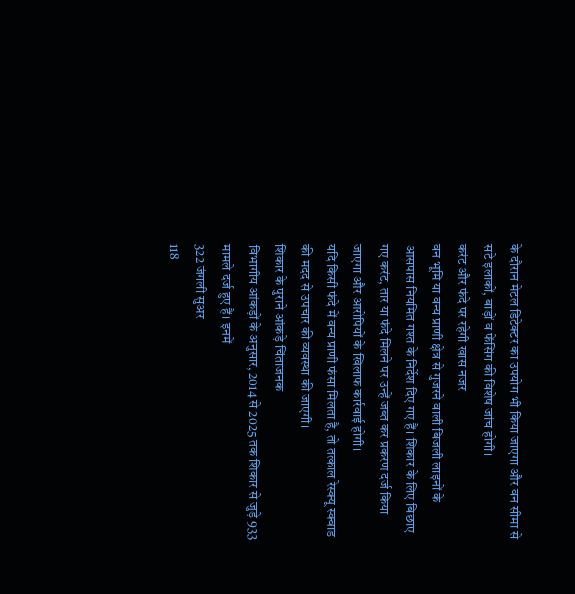के दौरान मेटल डिटेक्टर का उपयोग भी किया जाएगा और वन सीमा से सटे इलाकों, बाड़ों व फेंसिंग की विशेष जांच होगी।
करंट और फंदे पर रहेगी खास नजर
वन भूमि या वन्य प्राणी क्षेत्र से गुजरने वाली बिजली लाइनों के आसपास नियमित गश्त के निर्देश दिए गए हैं। शिकार के लिए बिछाए गए करंट, तार या फंदे मिलने पर उन्हें जब्त कर प्रकरण दर्ज किया जाएगा और आरोपियों के खिलाफ कार्रवाई होगी।
यदि किसी फंदे में वन्य प्राणी फंसा मिलता है, तो तत्काल रेस्क्यू स्क्वाड की मदद से उपचार की व्यवस्था की जाएगी।
शिकार के पुराने आंकड़े चिंताजनक
विभागीय आंकड़ों के अनुसार, 2014 से 2025 तक शिकार से जुड़े 933 मामले दर्ज हुए हैं। इनमें
322 जंगली सुअर
118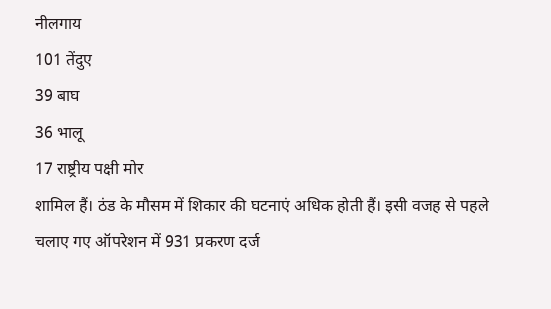नीलगाय
101 तेंदुए
39 बाघ
36 भालू
17 राष्ट्रीय पक्षी मोर
शामिल हैं। ठंड के मौसम में शिकार की घटनाएं अधिक होती हैं। इसी वजह से पहले चलाए गए ऑपरेशन में 931 प्रकरण दर्ज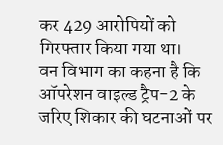कर 429 आरोपियों को गिरफ्तार किया गया था।
वन विभाग का कहना है कि ऑपरेशन वाइल्ड ट्रैप-2 के जरिए शिकार की घटनाओं पर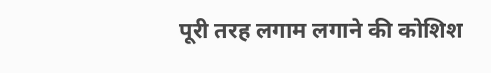पूरी तरह लगाम लगाने की कोशिश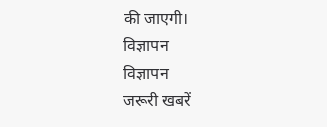की जाएगी।
विज्ञापन
विज्ञापन
जरूरी खबरें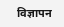विज्ञापन